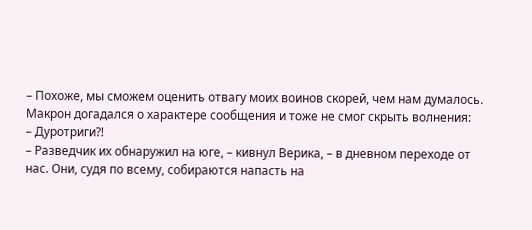– Похоже, мы сможем оценить отвагу моих воинов скорей, чем нам думалось.
Макрон догадался о характере сообщения и тоже не смог скрыть волнения:
– Дуротриги?!
– Разведчик их обнаружил на юге, – кивнул Верика, – в дневном переходе от нас. Они, судя по всему, собираются напасть на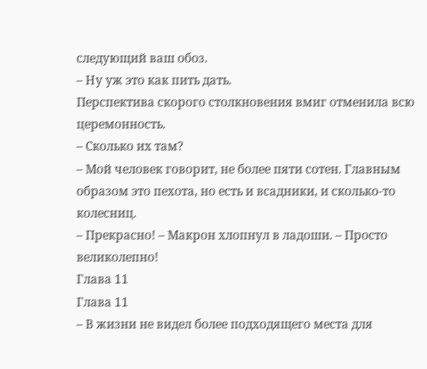следующий ваш обоз.
– Ну уж это как пить дать.
Перспектива скорого столкновения вмиг отменила всю церемонность.
– Сколько их там?
– Мой человек говорит, не более пяти сотен. Главным образом это пехота, но есть и всадники, и сколько-то колесниц.
– Прекрасно! – Макрон хлопнул в ладоши. – Просто великолепно!
Глава 11
Глава 11
– В жизни не видел более подходящего места для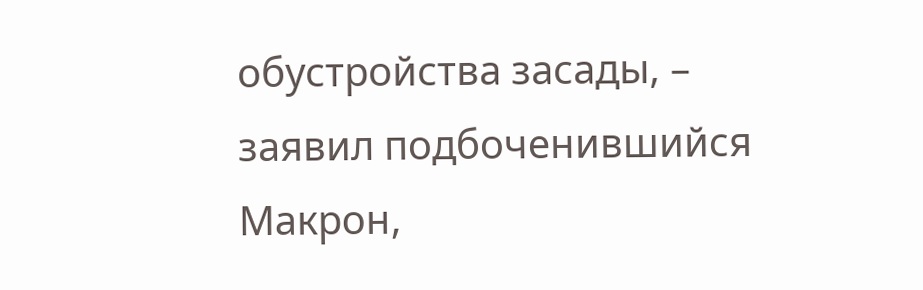обустройства засады, – заявил подбоченившийся Макрон,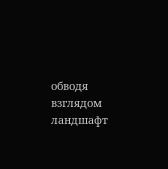обводя взглядом ландшафт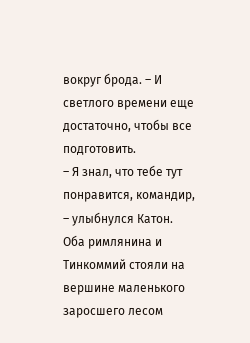вокруг брода. – И светлого времени еще достаточно, чтобы все подготовить.
– Я знал, что тебе тут понравится, командир, – улыбнулся Катон.
Оба римлянина и Тинкоммий стояли на вершине маленького заросшего лесом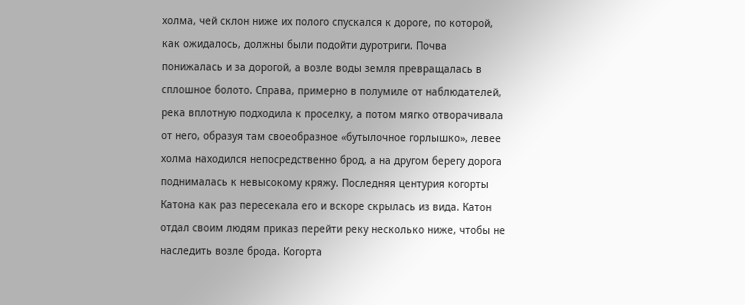холма, чей склон ниже их полого спускался к дороге, по которой, как ожидалось, должны были подойти дуротриги. Почва понижалась и за дорогой, а возле воды земля превращалась в сплошное болото. Справа, примерно в полумиле от наблюдателей, река вплотную подходила к проселку, а потом мягко отворачивала от него, образуя там своеобразное «бутылочное горлышко», левее холма находился непосредственно брод, а на другом берегу дорога поднималась к невысокому кряжу. Последняя центурия когорты Катона как раз пересекала его и вскоре скрылась из вида. Катон отдал своим людям приказ перейти реку несколько ниже, чтобы не наследить возле брода. Когорта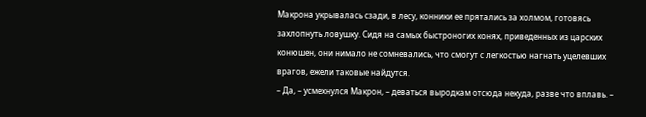Макрона укрывалась сзади, в лесу, конники ее прятались за холмом, готовясь захлопнуть ловушку. Сидя на самых быстроногих конях, приведенных из царских конюшен, они нимало не сомневались, что смогут с легкостью нагнать уцелевших врагов, ежели таковые найдутся.
– Да, – усмехнулся Макрон, – деваться выродкам отсюда некуда, разве что вплавь. –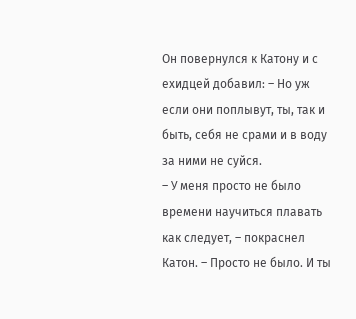Он повернулся к Катону и с ехидцей добавил: – Но уж если они поплывут, ты, так и быть, себя не срами и в воду за ними не суйся.
– У меня просто не было времени научиться плавать как следует, – покраснел Катон. – Просто не было. И ты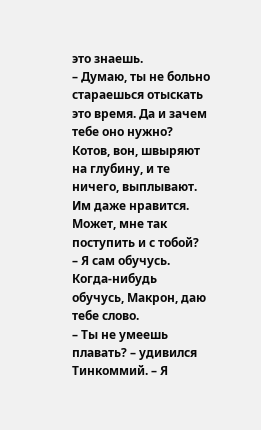это знаешь.
– Думаю, ты не больно стараешься отыскать это время. Да и зачем тебе оно нужно? Котов, вон, швыряют на глубину, и те ничего, выплывают. Им даже нравится. Может, мне так поступить и с тобой?
– Я сам обучусь. Когда-нибудь обучусь, Макрон, даю тебе слово.
– Ты не умеешь плавать? – удивился Тинкоммий. – Я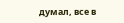думал, все в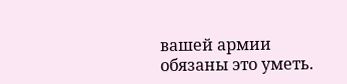вашей армии обязаны это уметь.